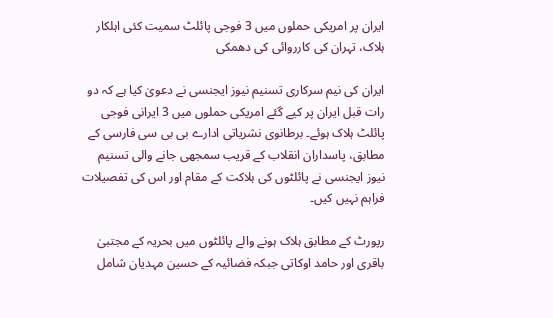ایران پر امریکی حملوں میں 3 فوجی پائلٹ سمیت کئی اہلکار ہلاک، تہران کی کارروائی کی دھمکی

ایران کی نیم سرکاری تسنیم نیوز ایجنسی نے دعویٰ کیا ہے کہ دو رات قبل ایران پر کیے گئے امریکی حملوں میں 3 ایرانی فوجی پائلٹ ہلاک ہوئے۔ برطانوی نشریاتی ادارے بی بی سی فارسی کے مطابق، پاسداران انقلاب کے قریب سمجھی جانے والی تسنیم نیوز ایجنسی نے پائلٹوں کی ہلاکت کے مقام اور اس کی تفصیلات فراہم نہیں کیں۔

رپورٹ کے مطابق ہلاک ہونے والے پائلٹوں میں بحریہ کے مجتبیٰ باقری اور حامد اوکاتی جبکہ فضائیہ کے حسین مہدیان شامل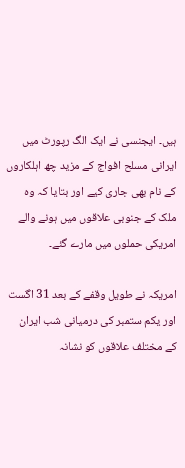ہیں۔ ایجنسی نے ایک الگ رپورٹ میں ایرانی مسلح افواج کے مزید چھ اہلکاروں کے نام بھی جاری کیے اور بتایا کہ وہ ملک کے جنوبی علاقوں میں ہونے والے امریکی حملوں میں مارے گئے۔

امریکہ نے طویل وقفے کے بعد 31 اگست اور یکم ستمبر کی درمیانی شب ایران کے مختلف علاقوں کو نشانہ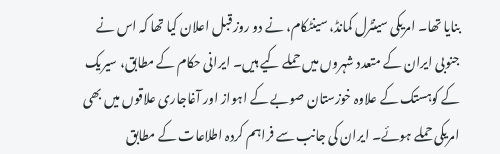بنایا تھا۔ امریکی سینٹرل کمانڈ، سینٹکام، نے دو روز قبل اعلان کیا تھا کہ اس نے جنوبی ایران کے متعدد شہروں میں حملے کیے ہیں۔ ایرانی حکام کے مطابق، سیریک کے کوہستک کے علاوہ خوزستان صوبے کے اہواز اور آغاجاری علاقوں میں بھی امریکی حملے ہوئے۔ ایران کی جانب سے فراہم کردہ اطلاعات کے مطابق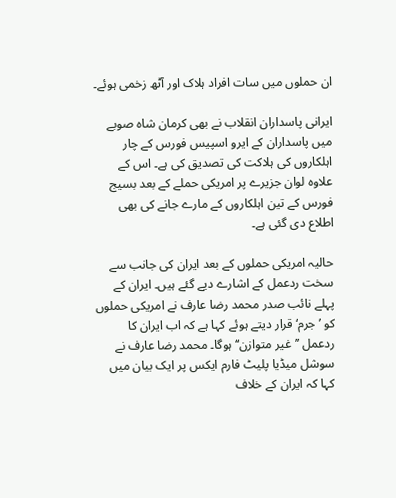ان حملوں میں سات افراد ہلاک اور آٹھ زخمی ہوئے۔

ایرانی پاسداران انقلاب نے بھی کرمان شاہ صوبے میں پاسداران کے ایرو اسپیس فورس کے چار اہلکاروں کی ہلاکت کی تصدیق کی ہے۔ اس کے علاوہ لوان جزیرے پر امریکی حملے کے بعد بسیج فورس کے تین اہلکاروں کے مارے جانے کی بھی اطلاع دی گئی ہے۔

حالیہ امریکی حملوں کے بعد ایران کی جانب سے سخت ردعمل کے اشارے دیے گئے ہیں۔ ایران کے پہلے نائب صدر محمد رضا عارف نے امریکی حملوں کو ’جرم‘ قرار دیتے ہوئے کہا ہے کہ اب ایران کا ردعمل ’’غیر متوازن‘‘ ہوگا۔ محمد رضا عارف نے سوشل میڈیا پلیٹ فارم ایکس پر ایک بیان میں کہا کہ ایران کے خلاف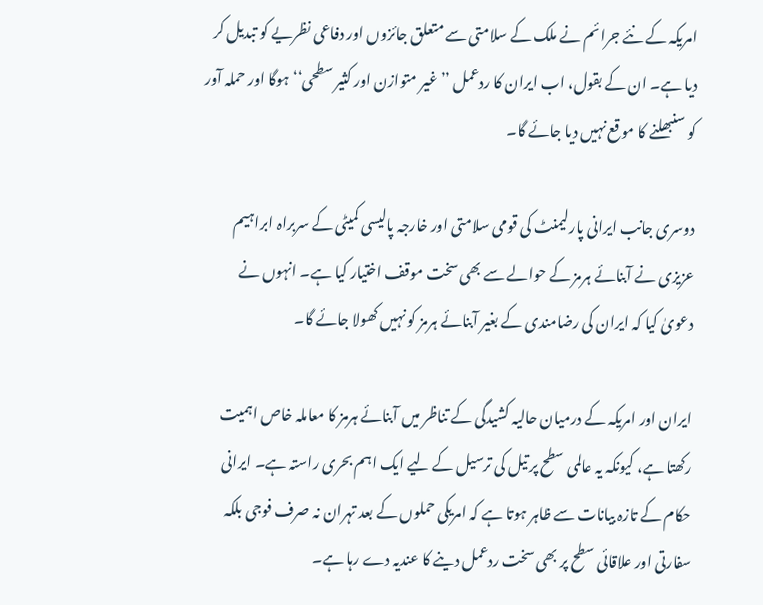امریکہ کے نئے جرائم نے ملک کے سلامتی سے متعلق جائزوں اور دفاعی نظریے کو تبدیل کر دیا ہے۔ ان کے بقول، اب ایران کا ردعمل ’’غیر متوازن اور کثیر سطحی‘‘ ہوگا اور حملہ آور کو سنبھلنے کا موقع نہیں دیا جائے گا۔

دوسری جانب ایرانی پارلیمنٹ کی قومی سلامتی اور خارجہ پالیسی کمیٹی کے سربراہ ابراہیم عزیزی نے آبنائے ہرمز کے حوالے سے بھی سخت موقف اختیار کیا ہے۔ انہوں نے دعویٰ کیا کہ ایران کی رضامندی کے بغیر آبنائے ہرمز کو نہیں کھولا جائے گا۔

ایران اور امریکہ کے درمیان حالیہ کشیدگی کے تناظر میں آبنائے ہرمز کا معاملہ خاص اہمیت رکھتا ہے، کیونکہ یہ عالمی سطح پر تیل کی ترسیل کے لیے ایک اہم بحری راستہ ہے۔ ایرانی حکام کے تازہ بیانات سے ظاہر ہوتا ہے کہ امریکی حملوں کے بعد تہران نہ صرف فوجی بلکہ سفارتی اور علاقائی سطح پر بھی سخت ردعمل دینے کا عندیہ دے رہا ہے۔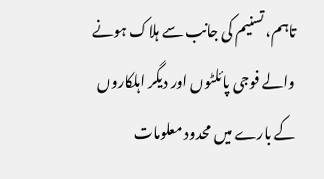تاہم، تسنیم کی جانب سے ہلاک ہونے والے فوجی پائلٹوں اور دیگر اہلکاروں کے بارے میں محدود معلومات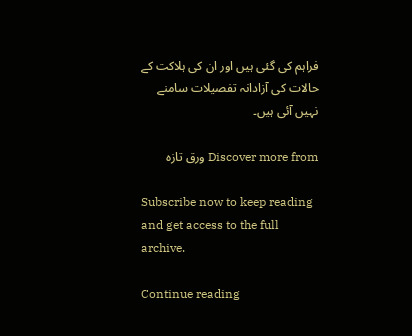فراہم کی گئی ہیں اور ان کی ہلاکت کے حالات کی آزادانہ تفصیلات سامنے نہیں آئی ہیں۔

Discover more from ورق تازہ

Subscribe now to keep reading and get access to the full archive.

Continue reading